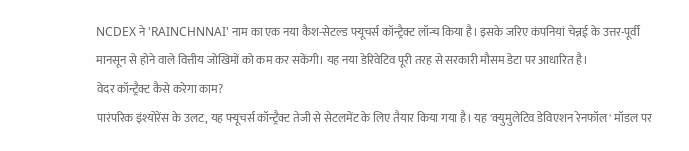NCDEX ने 'RAINCHNNAI' नाम का एक नया कैश-सेटल्ड फ्यूचर्स कॉन्ट्रैक्ट लॉन्च किया है। इसके जरिए कंपनियां चेन्नई के उत्तर-पूर्वी मानसून से होने वाले वित्तीय जोखिमों को कम कर सकेंगी। यह नया डेरिवेटिव पूरी तरह से सरकारी मौसम डेटा पर आधारित है।
वेदर कॉन्ट्रैक्ट कैसे करेगा काम?
पारंपरिक इंश्योरेंस के उलट, यह फ्यूचर्स कॉन्ट्रैक्ट तेजी से सेटलमेंट के लिए तैयार किया गया है। यह 'क्युमुलेटिव डेविएशन रेनफॉल' मॉडल पर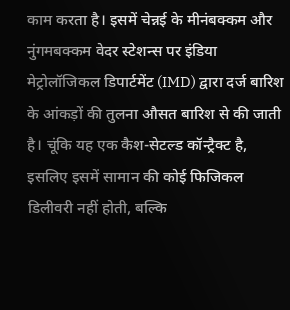काम करता है। इसमें चेन्नई के मीनंबक्कम और नुंगमबक्कम वेदर स्टेशन्स पर इंडिया मेट्रोलॉजिकल डिपार्टमेंट (IMD) द्वारा दर्ज बारिश के आंकड़ों की तुलना औसत बारिश से की जाती है। चूंकि यह एक कैश-सेटल्ड कॉन्ट्रैक्ट है, इसलिए इसमें सामान की कोई फिजिकल डिलीवरी नहीं होती, बल्कि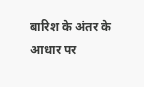बारिश के अंतर के आधार पर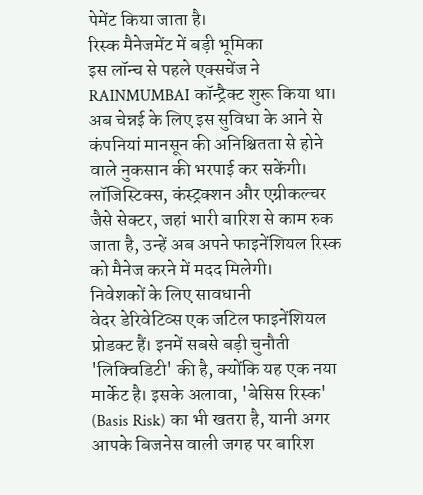पेमेंट किया जाता है।
रिस्क मैनेजमेंट में बड़ी भूमिका
इस लॉन्च से पहले एक्सचेंज ने RAINMUMBAI कॉन्ट्रैक्ट शुरू किया था। अब चेन्नई के लिए इस सुविधा के आने से कंपनियां मानसून की अनिश्चितता से होने वाले नुकसान की भरपाई कर सकेंगी। लॉजिस्टिक्स, कंस्ट्रक्शन और एग्रीकल्चर जैसे सेक्टर, जहां भारी बारिश से काम रुक जाता है, उन्हें अब अपने फाइनेंशियल रिस्क को मैनेज करने में मदद मिलेगी।
निवेशकों के लिए सावधानी
वेदर डेरिवेटिव्स एक जटिल फाइनेंशियल प्रोडक्ट हैं। इनमें सबसे बड़ी चुनौती 'लिक्विडिटी' की है, क्योंकि यह एक नया मार्केट है। इसके अलावा, 'बेसिस रिस्क' (Basis Risk) का भी खतरा है, यानी अगर आपके बिजनेस वाली जगह पर बारिश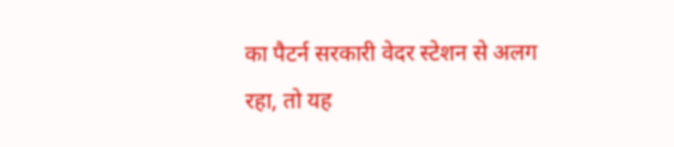का पैटर्न सरकारी वेदर स्टेशन से अलग रहा, तो यह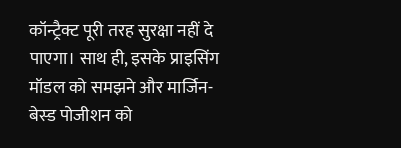कॉन्ट्रैक्ट पूरी तरह सुरक्षा नहीं दे पाएगा। साथ ही, इसके प्राइसिंग मॉडल को समझने और मार्जिन-बेस्ड पोजीशन को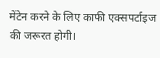मेंटेन करने के लिए काफी एक्सपर्टाइज की जरूरत होगी।